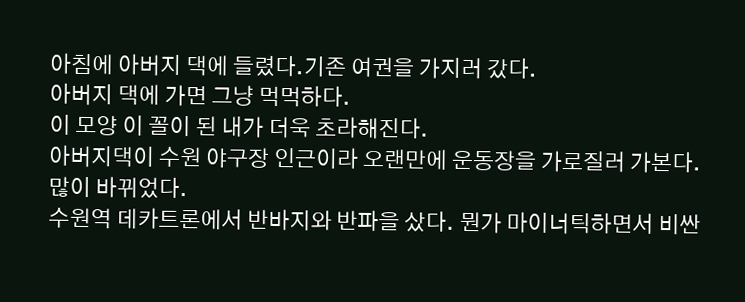아침에 아버지 댁에 들렸다.기존 여권을 가지러 갔다.
아버지 댁에 가면 그냥 먹먹하다.
이 모양 이 꼴이 된 내가 더욱 초라해진다.
아버지댁이 수원 야구장 인근이라 오랜만에 운동장을 가로질러 가본다.
많이 바뀌었다.
수원역 데카트론에서 반바지와 반파을 샀다. 뭔가 마이너틱하면서 비싼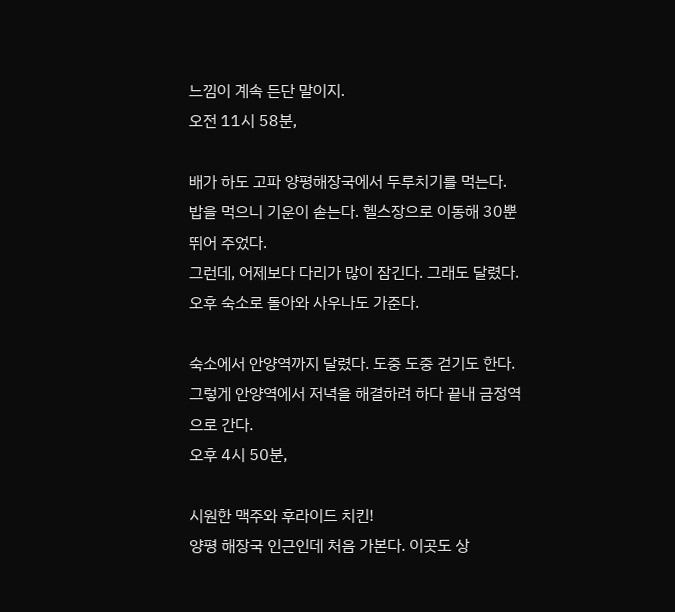느낌이 계속 든단 말이지.
오전 11시 58분,

배가 하도 고파 양평해장국에서 두루치기를 먹는다.
밥을 먹으니 기운이 솓는다. 헬스장으로 이동해 30뿐 뛰어 주었다.
그런데, 어제보다 다리가 많이 잠긴다. 그래도 달렸다.
오후 숙소로 돌아와 사우나도 가준다.

숙소에서 안양역까지 달렸다. 도중 도중 걷기도 한다.
그렇게 안양역에서 저녁을 해결하려 하다 끝내 금정역으로 간다.
오후 4시 50분,

시원한 맥주와 후라이드 치킨!
양평 해장국 인근인데 처음 가본다. 이곳도 상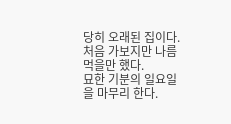당히 오래된 집이다.
처음 가보지만 나름 먹을만 했다.
묘한 기분의 일요일을 마무리 한다.